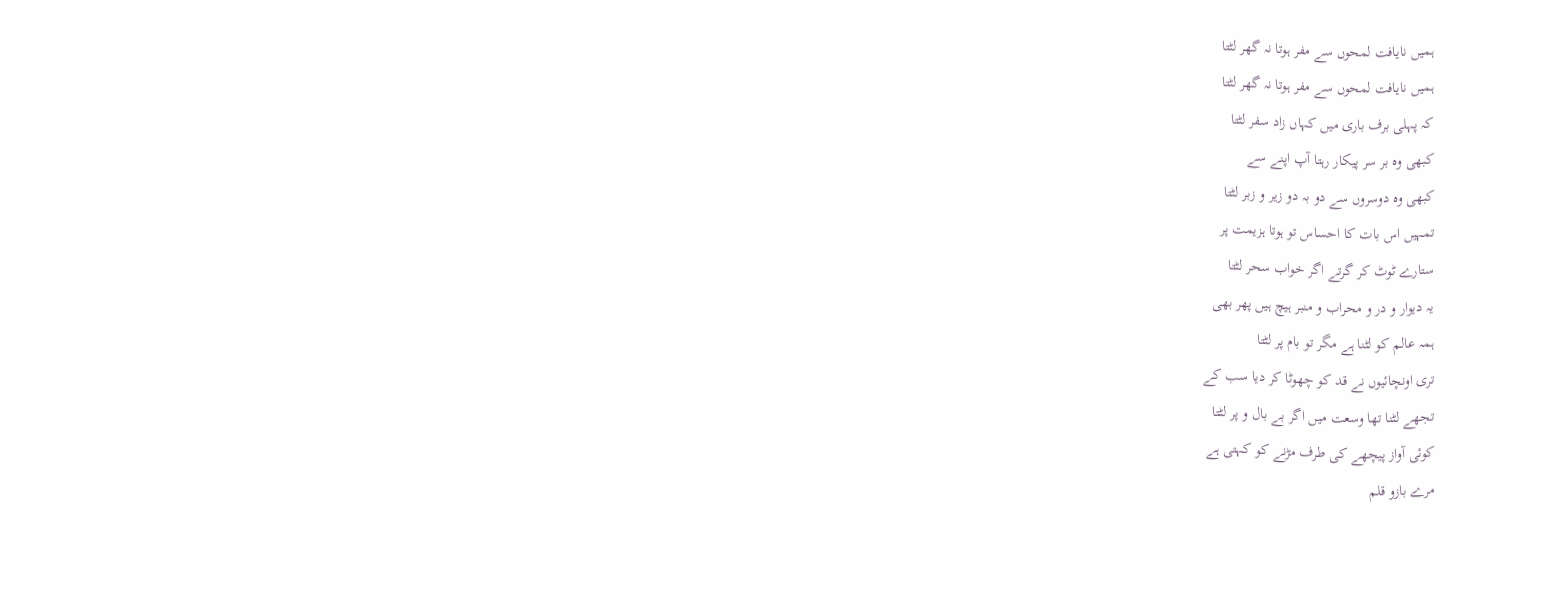ہمیں نایافت لمحوں سے مفر ہوتا نہ گھر لٹتا
ہمیں نایافت لمحوں سے مفر ہوتا نہ گھر لٹتا
کہ پہلی برف باری میں کہاں زاد سفر لٹتا
کبھی وہ بر سر پیکار رہتا آپ اپنے سے
کبھی وہ دوسروں سے دو بہ دو زیر و زبر لٹتا
تمہیں اس بات کا احساس تو ہوتا ہزیمت پر
ستارے ٹوٹ کر گرتے اگر خواب سحر لٹتا
یہ دیوار و در و محراب و منبر ہیچ ہیں پھر بھی
ہمہ عالم کو لٹنا ہے مگر تو بام پر لٹتا
تری اونچائیوں نے قد کو چھوٹا کر دیا سب کے
تجھے لٹنا تھا وسعت میں اگر بے بال و پر لٹتا
کوئی آواز پیچھے کی طرف مڑنے کو کہتی ہے
مرے بازو قلم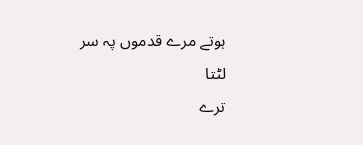ہوتے مرے قدموں پہ سر لٹتا
ترے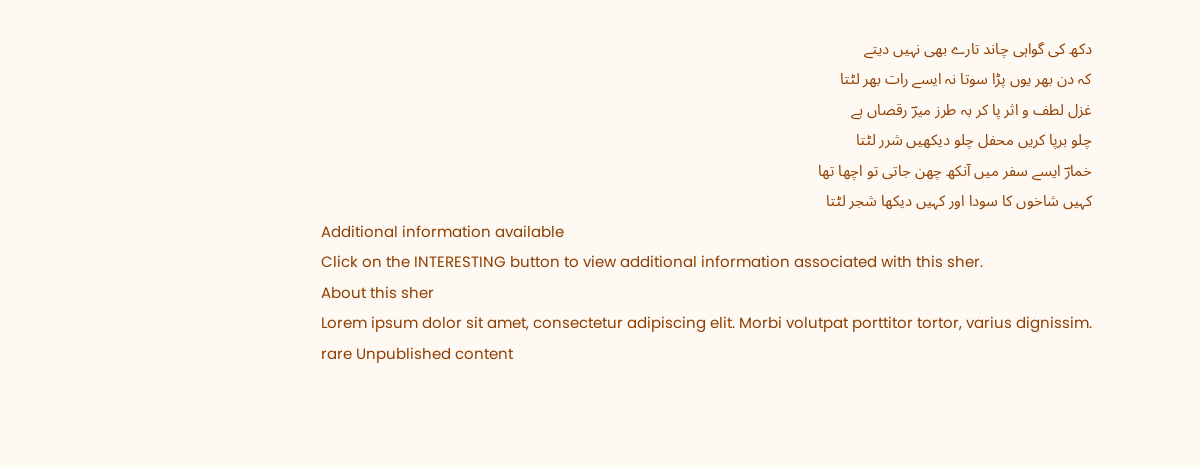دکھ کی گواہی چاند تارے بھی نہیں دیتے
کہ دن بھر یوں پڑا سوتا نہ ایسے رات بھر لٹتا
غزل لطف و اثر پا کر بہ طرز میرؔ رقصاں ہے
چلو برپا کریں محفل چلو دیکھیں شرر لٹتا
خمارؔ ایسے سفر میں آنکھ چھن جاتی تو اچھا تھا
کہیں شاخوں کا سودا اور کہیں دیکھا شجر لٹتا
Additional information available
Click on the INTERESTING button to view additional information associated with this sher.
About this sher
Lorem ipsum dolor sit amet, consectetur adipiscing elit. Morbi volutpat porttitor tortor, varius dignissim.
rare Unpublished content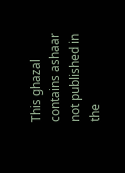This ghazal contains ashaar not published in the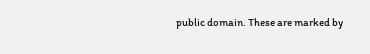public domain. These are marked by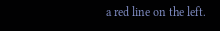a red line on the left.